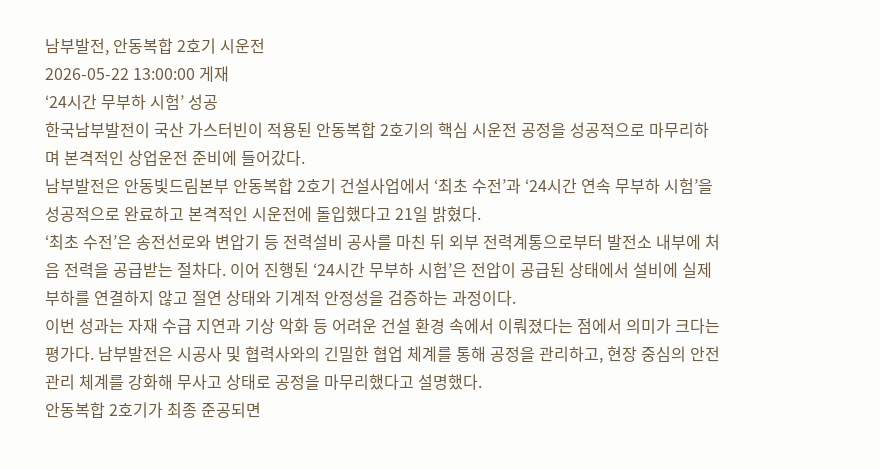남부발전, 안동복합 2호기 시운전
2026-05-22 13:00:00 게재
‘24시간 무부하 시험’ 성공
한국남부발전이 국산 가스터빈이 적용된 안동복합 2호기의 핵심 시운전 공정을 성공적으로 마무리하며 본격적인 상업운전 준비에 들어갔다.
남부발전은 안동빛드림본부 안동복합 2호기 건설사업에서 ‘최초 수전’과 ‘24시간 연속 무부하 시험’을 성공적으로 완료하고 본격적인 시운전에 돌입했다고 21일 밝혔다.
‘최초 수전’은 송전선로와 변압기 등 전력설비 공사를 마친 뒤 외부 전력계통으로부터 발전소 내부에 처음 전력을 공급받는 절차다. 이어 진행된 ‘24시간 무부하 시험’은 전압이 공급된 상태에서 설비에 실제 부하를 연결하지 않고 절연 상태와 기계적 안정성을 검증하는 과정이다.
이번 성과는 자재 수급 지연과 기상 악화 등 어려운 건설 환경 속에서 이뤄졌다는 점에서 의미가 크다는 평가다. 남부발전은 시공사 및 협력사와의 긴밀한 협업 체계를 통해 공정을 관리하고, 현장 중심의 안전관리 체계를 강화해 무사고 상태로 공정을 마무리했다고 설명했다.
안동복합 2호기가 최종 준공되면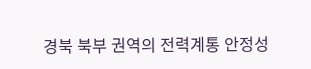경북 북부 권역의 전력계통 안정성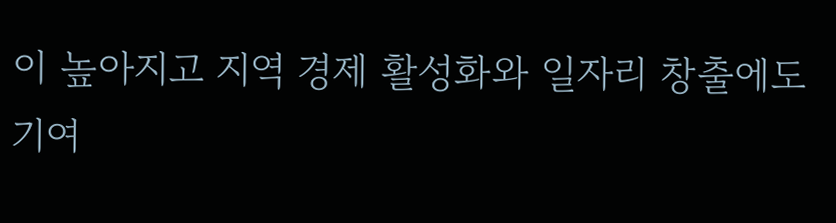이 높아지고 지역 경제 활성화와 일자리 창출에도 기여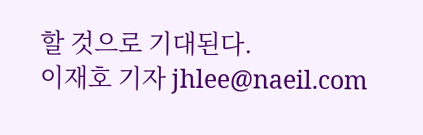할 것으로 기대된다.
이재호 기자 jhlee@naeil.com